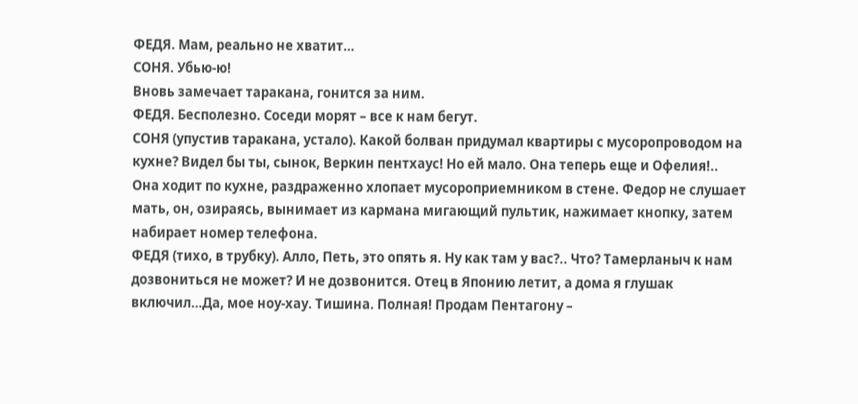ФЕДЯ. Мам, реально не хватит…
СОНЯ. Убью-ю!
Вновь замечает таракана, гонится за ним.
ФЕДЯ. Бесполезно. Соседи морят – все к нам бегут.
СОНЯ (упустив таракана, устало). Какой болван придумал квартиры с мусоропроводом на кухне? Видел бы ты, сынок, Веркин пентхаус! Но ей мало. Она теперь еще и Офелия!..
Она ходит по кухне, раздраженно хлопает мусороприемником в стене. Федор не слушает мать, он, озираясь, вынимает из кармана мигающий пультик, нажимает кнопку, затем набирает номер телефона.
ФЕДЯ (тихо, в трубку). Алло, Петь, это опять я. Ну как там у вас?.. Что? Тамерланыч к нам дозвониться не может? И не дозвонится. Отец в Японию летит, а дома я глушак включил…Да, мое ноу-хау. Тишина. Полная! Продам Пентагону –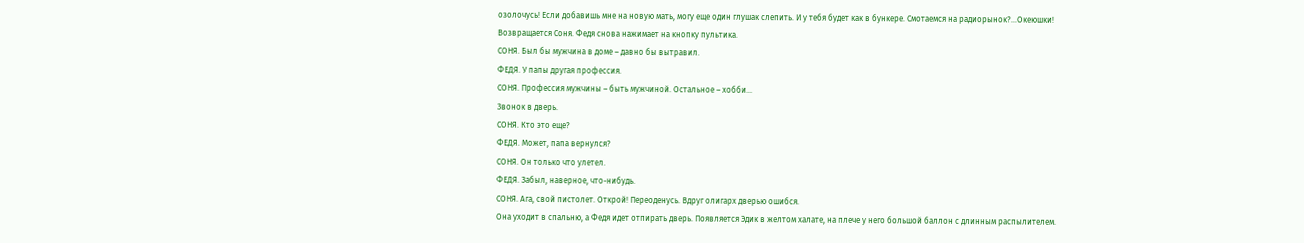озолочусь! Если добавишь мне на новую мать, могу еще один глушак слепить. И у тебя будет как в бункере. Смотаемся на радиорынок?…Океюшки!
Возвращается Соня. Федя снова нажимает на кнопку пультика.
СОНЯ. Был бы мужчина в доме – давно бы вытравил.
ФЕДЯ. У папы другая профессия.
СОНЯ. Профессия мужчины – быть мужчиной. Остальное – хобби…
Звонок в дверь.
СОНЯ. Кто это еще?
ФЕДЯ. Может, папа вернулся?
СОНЯ. Он только что улетел.
ФЕДЯ. Забыл, наверное, что-нибудь.
СОНЯ. Ага, свой пистолет. Открой! Переоденусь. Вдруг олигарх дверью ошибся.
Она уходит в спальню, а Федя идет отпирать дверь. Появляется Эдик в желтом халате, на плече у него большой баллон с длинным распылителем.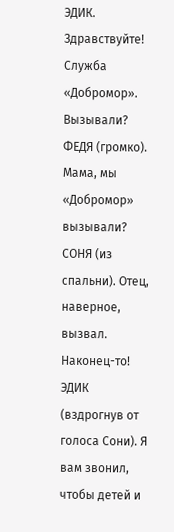ЭДИК. Здравствуйте! Служба «Добромор». Вызывали?
ФЕДЯ (громко). Мама, мы «Добромор» вызывали?
СОНЯ (из спальни). Отец, наверное, вызвал. Наконец-то!
ЭДИК (вздрогнув от голоса Сони). Я вам звонил, чтобы детей и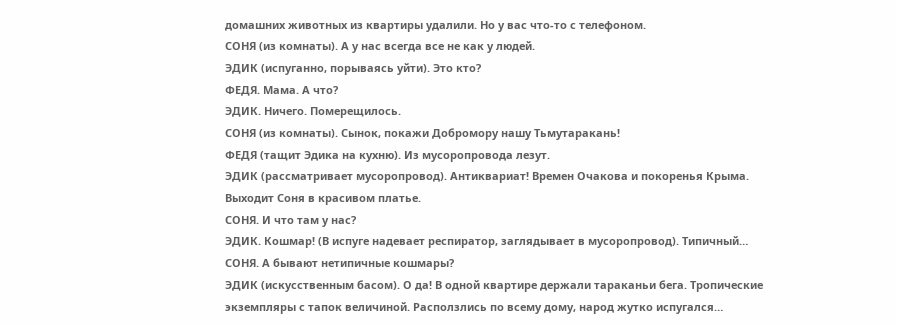домашних животных из квартиры удалили. Но у вас что-то с телефоном.
СОНЯ (из комнаты). А у нас всегда все не как у людей.
ЭДИК (испуганно, порываясь уйти). Это кто?
ФЕДЯ. Мама. А что?
ЭДИК. Ничего. Померещилось.
СОНЯ (из комнаты). Сынок, покажи Добромору нашу Тьмутаракань!
ФЕДЯ (тащит Эдика на кухню). Из мусоропровода лезут.
ЭДИК (рассматривает мусоропровод). Антиквариат! Времен Очакова и покоренья Крыма.
Выходит Соня в красивом платье.
СОНЯ. И что там у нас?
ЭДИК. Кошмар! (В испуге надевает респиратор, заглядывает в мусоропровод). Типичный…
СОНЯ. А бывают нетипичные кошмары?
ЭДИК (искусственным басом). О да! В одной квартире держали тараканьи бега. Тропические экземпляры с тапок величиной. Расползлись по всему дому, народ жутко испугался…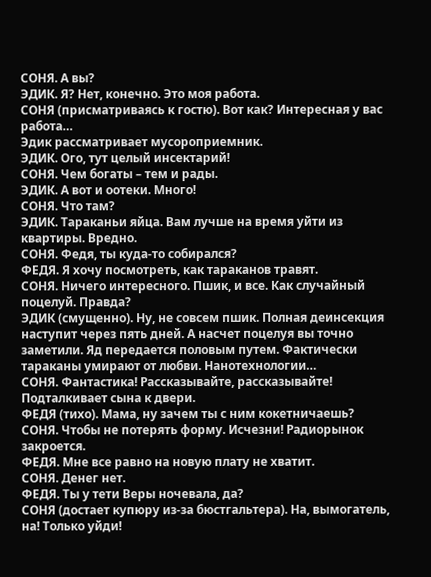СОНЯ. А вы?
ЭДИК. Я? Нет, конечно. Это моя работа.
СОНЯ (присматриваясь к гостю). Вот как? Интересная у вас работа…
Эдик рассматривает мусороприемник.
ЭДИК. Ого, тут целый инсектарий!
СОНЯ. Чем богаты – тем и рады.
ЭДИК. А вот и оотеки. Много!
СОНЯ. Что там?
ЭДИК. Тараканьи яйца. Вам лучше на время уйти из квартиры. Вредно.
СОНЯ. Федя, ты куда-то собирался?
ФЕДЯ. Я хочу посмотреть, как тараканов травят.
СОНЯ. Ничего интересного. Пшик, и все. Как случайный поцелуй. Правда?
ЭДИК (смущенно). Ну, не совсем пшик. Полная деинсекция наступит через пять дней. А насчет поцелуя вы точно заметили. Яд передается половым путем. Фактически тараканы умирают от любви. Нанотехнологии…
СОНЯ. Фантастика! Рассказывайте, рассказывайте!
Подталкивает сына к двери.
ФЕДЯ (тихо). Мама, ну зачем ты с ним кокетничаешь?
СОНЯ. Чтобы не потерять форму. Исчезни! Радиорынок закроется.
ФЕДЯ. Мне все равно на новую плату не хватит.
СОНЯ. Денег нет.
ФЕДЯ. Ты у тети Веры ночевала, да?
СОНЯ (достает купюру из-за бюстгальтера). На, вымогатель, на! Только уйди!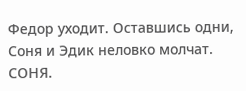Федор уходит. Оставшись одни, Соня и Эдик неловко молчат.
СОНЯ.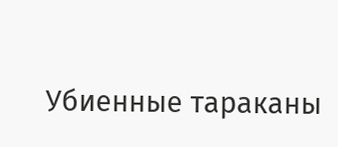Убиенные тараканы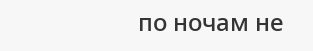по ночам не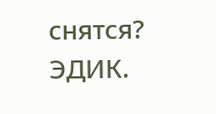снятся?
ЭДИК.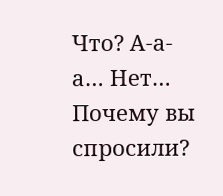Что? А-а-а… Нет… Почему вы спросили?